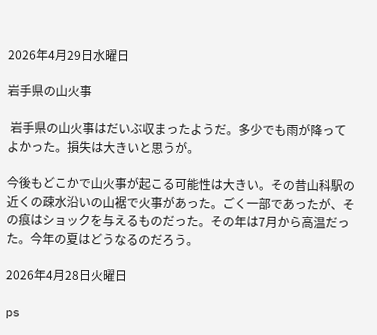2026年4月29日水曜日

岩手県の山火事

 岩手県の山火事はだいぶ収まったようだ。多少でも雨が降ってよかった。損失は大きいと思うが。

今後もどこかで山火事が起こる可能性は大きい。その昔山科駅の近くの疎水沿いの山裾で火事があった。ごく一部であったが、その痕はショックを与えるものだった。その年は7月から高温だった。今年の夏はどうなるのだろう。

2026年4月28日火曜日

ps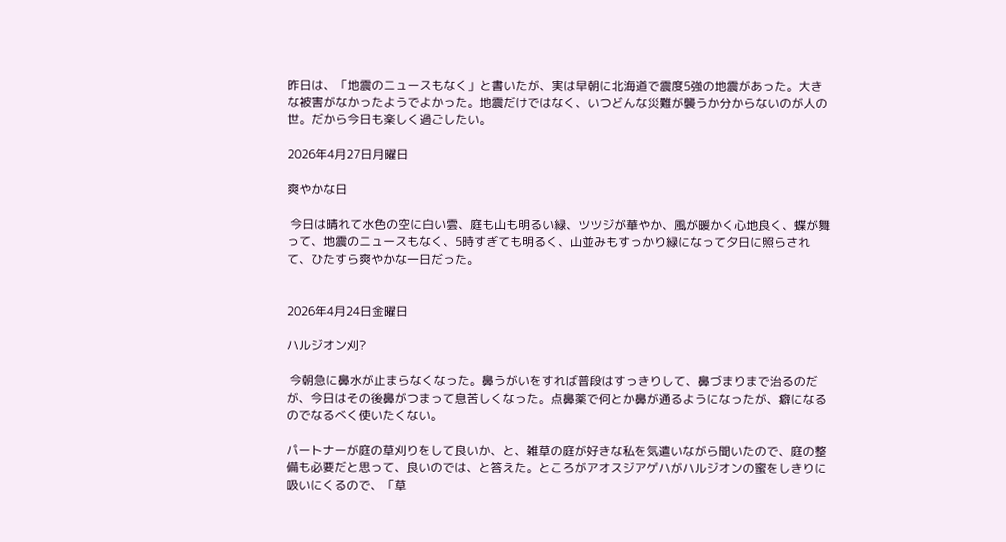昨日は、「地震のニュースもなく」と書いたが、実は早朝に北海道で震度5強の地震があった。大きな被害がなかったようでよかった。地震だけではなく、いつどんな災難が襲うか分からないのが人の世。だから今日も楽しく過ごしたい。

2026年4月27日月曜日

爽やかな日

 今日は晴れて水色の空に白い雲、庭も山も明るい緑、ツツジが華やか、風が暖かく心地良く、蝶が舞って、地震のニュースもなく、5時すぎても明るく、山並みもすっかり緑になって夕日に照らされて、ひたすら爽やかな一日だった。


2026年4月24日金曜日

ハルジオン刈?

 今朝急に鼻水が止まらなくなった。鼻うがいをすれば普段はすっきりして、鼻づまりまで治るのだが、今日はその後鼻がつまって息苦しくなった。点鼻薬で何とか鼻が通るようになったが、癖になるのでなるべく使いたくない。

パートナーが庭の草刈りをして良いか、と、雑草の庭が好きな私を気遣いながら聞いたので、庭の整備も必要だと思って、良いのでは、と答えた。ところがアオスジアゲハがハルジオンの蜜をしきりに吸いにくるので、「草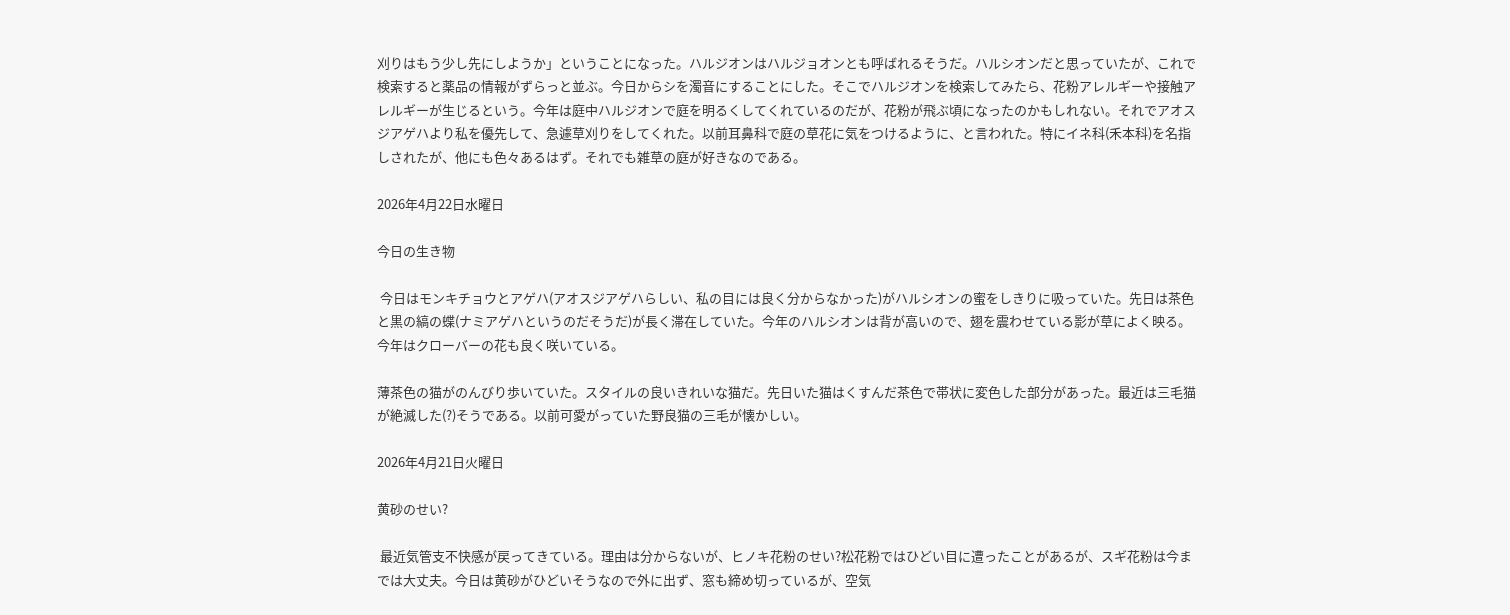刈りはもう少し先にしようか」ということになった。ハルジオンはハルジョオンとも呼ばれるそうだ。ハルシオンだと思っていたが、これで検索すると薬品の情報がずらっと並ぶ。今日からシを濁音にすることにした。そこでハルジオンを検索してみたら、花粉アレルギーや接触アレルギーが生じるという。今年は庭中ハルジオンで庭を明るくしてくれているのだが、花粉が飛ぶ頃になったのかもしれない。それでアオスジアゲハより私を優先して、急遽草刈りをしてくれた。以前耳鼻科で庭の草花に気をつけるように、と言われた。特にイネ科(禾本科)を名指しされたが、他にも色々あるはず。それでも雑草の庭が好きなのである。

2026年4月22日水曜日

今日の生き物

 今日はモンキチョウとアゲハ(アオスジアゲハらしい、私の目には良く分からなかった)がハルシオンの蜜をしきりに吸っていた。先日は茶色と黒の縞の蝶(ナミアゲハというのだそうだ)が長く滞在していた。今年のハルシオンは背が高いので、翅を震わせている影が草によく映る。今年はクローバーの花も良く咲いている。

薄茶色の猫がのんびり歩いていた。スタイルの良いきれいな猫だ。先日いた猫はくすんだ茶色で帯状に変色した部分があった。最近は三毛猫が絶滅した(?)そうである。以前可愛がっていた野良猫の三毛が懐かしい。

2026年4月21日火曜日

黄砂のせい?

 最近気管支不快感が戻ってきている。理由は分からないが、ヒノキ花粉のせい?松花粉ではひどい目に遭ったことがあるが、スギ花粉は今までは大丈夫。今日は黄砂がひどいそうなので外に出ず、窓も締め切っているが、空気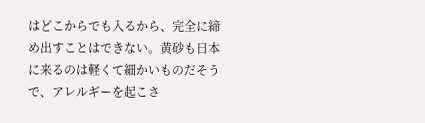はどこからでも入るから、完全に締め出すことはできない。黄砂も日本に来るのは軽くて細かいものだそうで、アレルギーを起こさ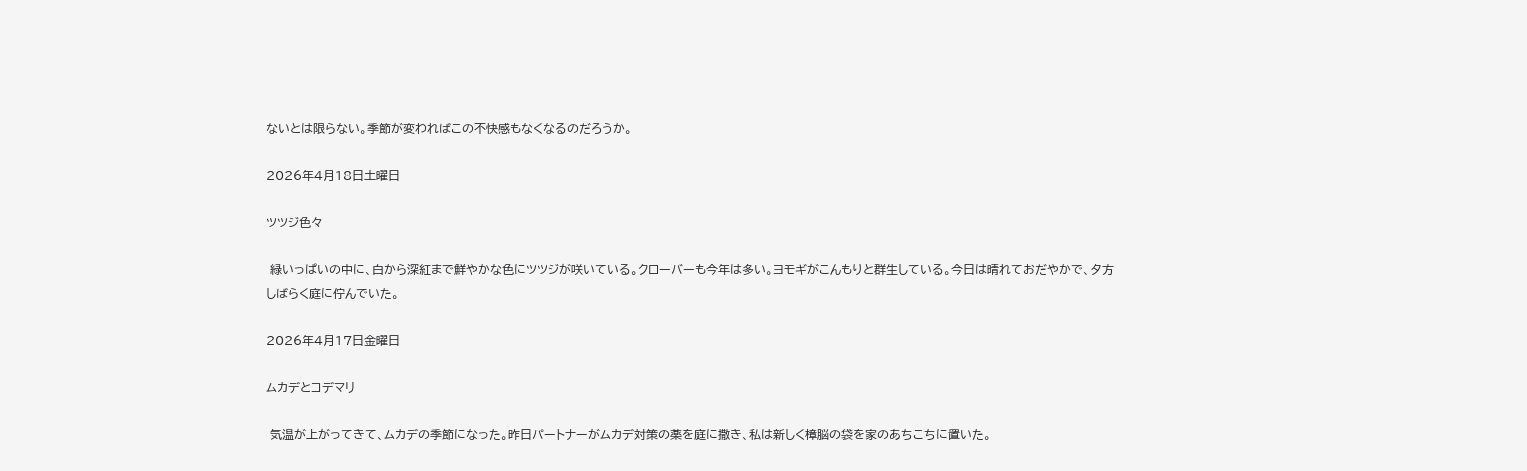ないとは限らない。季節が変わればこの不快感もなくなるのだろうか。

2026年4月18日土曜日

ツツジ色々

 緑いっぱいの中に、白から深紅まで鮮やかな色にツツジが咲いている。クローバーも今年は多い。ヨモギがこんもりと群生している。今日は晴れておだやかで、夕方しばらく庭に佇んでいた。

2026年4月17日金曜日

ムカデとコデマリ

 気温が上がってきて、ムカデの季節になった。昨日パートナーがムカデ対策の薬を庭に撒き、私は新しく樟脳の袋を家のあちこちに置いた。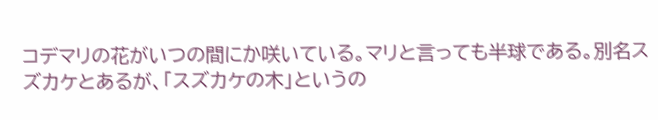コデマリの花がいつの間にか咲いている。マリと言っても半球である。別名スズカケとあるが、「スズカケの木」というの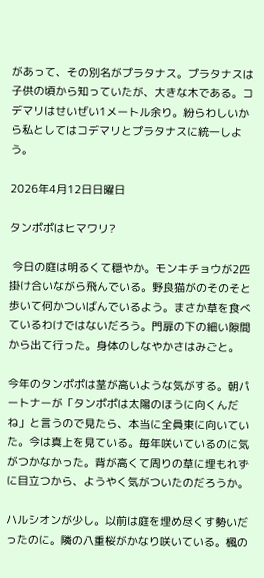があって、その別名がプラタナス。プラタナスは子供の頃から知っていたが、大きな木である。コデマリはせいぜい1メートル余り。紛らわしいから私としてはコデマリとプラタナスに統一しよう。

2026年4月12日日曜日

タンポポはヒマワリ?

 今日の庭は明るくて穏やか。モンキチョウが2匹掛け合いながら飛んでいる。野良猫がのそのそと歩いて何かついばんでいるよう。まさか草を食べているわけではないだろう。門扉の下の細い隙間から出て行った。身体のしなやかさはみごと。

今年のタンポポは茎が高いような気がする。朝パートナーが「タンポポは太陽のほうに向くんだね」と言うので見たら、本当に全員東に向いていた。今は真上を見ている。毎年咲いているのに気がつかなかった。背が高くて周りの草に埋もれずに目立つから、ようやく気がついたのだろうか。

ハルシオンが少し。以前は庭を埋め尽くす勢いだったのに。隣の八重桜がかなり咲いている。楓の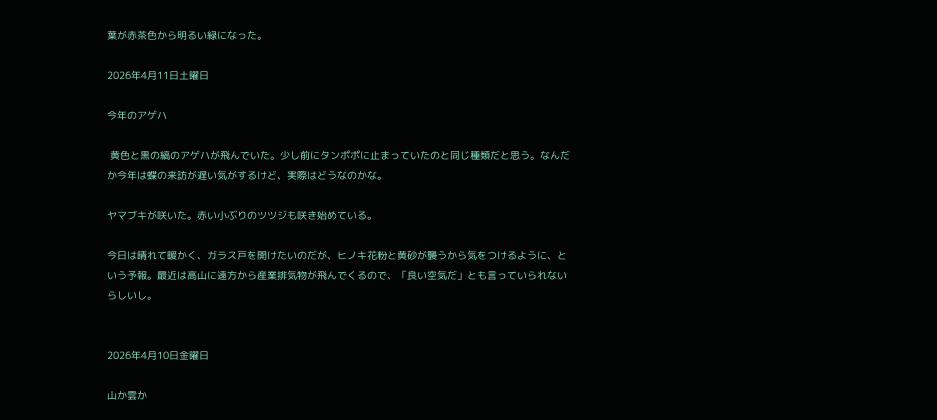葉が赤茶色から明るい緑になった。

2026年4月11日土曜日

今年のアゲハ

 黄色と黒の縞のアゲハが飛んでいた。少し前にタンポポに止まっていたのと同じ種類だと思う。なんだか今年は蝶の来訪が遅い気がするけど、実際はどうなのかな。

ヤマブキが咲いた。赤い小ぶりのツツジも咲き始めている。

今日は晴れて暖かく、ガラス戸を開けたいのだが、ヒノキ花粉と黄砂が襲うから気をつけるように、という予報。最近は高山に遠方から産業排気物が飛んでくるので、「良い空気だ」とも言っていられないらしいし。


2026年4月10日金曜日

山か雲か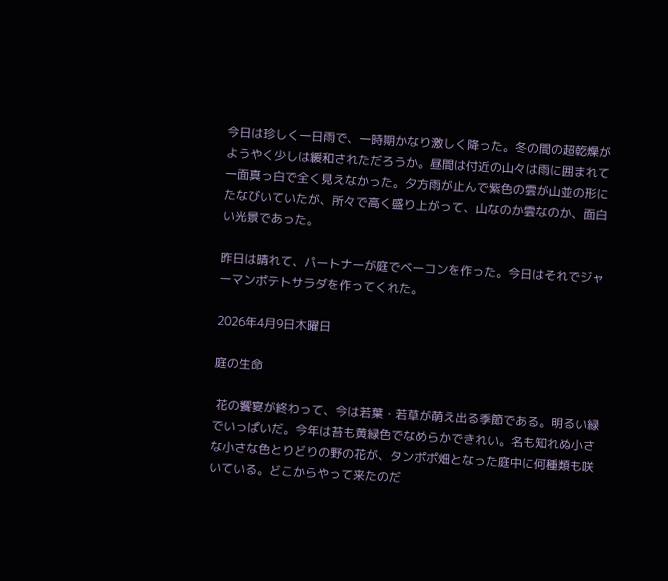今日は珍しく一日雨で、一時期かなり激しく降った。冬の間の超乾燥がようやく少しは緩和されただろうか。昼間は付近の山々は雨に囲まれて一面真っ白で全く見えなかった。夕方雨が止んで紫色の雲が山並の形にたなびいていたが、所々で高く盛り上がって、山なのか雲なのか、面白い光景であった。

昨日は晴れて、パートナーが庭でベーコンを作った。今日はそれでジャーマンポテトサラダを作ってくれた。

2026年4月9日木曜日

庭の生命

 花の饗宴が終わって、今は若葉・若草が萌え出る季節である。明るい緑でいっぱいだ。今年は苔も黄緑色でなめらかできれい。名も知れぬ小さな小さな色とりどりの野の花が、タンポポ畑となった庭中に何種類も咲いている。どこからやって来たのだ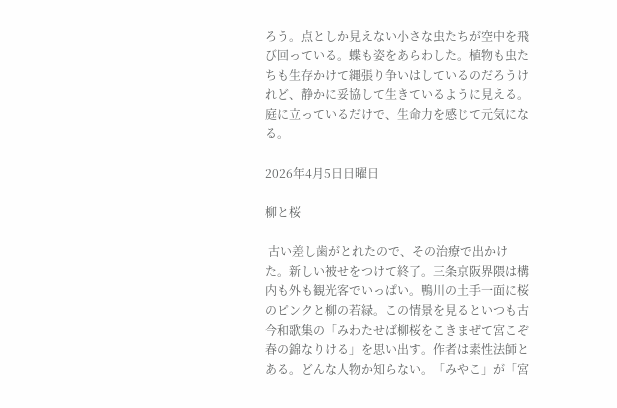ろう。点としか見えない小さな虫たちが空中を飛び回っている。蝶も姿をあらわした。植物も虫たちも生存かけて縄張り争いはしているのだろうけれど、静かに妥協して生きているように見える。庭に立っているだけで、生命力を感じて元気になる。

2026年4月5日日曜日

柳と桜

 古い差し歯がとれたので、その治療で出かけた。新しい被せをつけて終了。三条京阪界隈は構内も外も観光客でいっぱい。鴨川の土手一面に桜のピンクと柳の若緑。この情景を見るといつも古今和歌集の「みわたせば柳桜をこきまぜて宮こぞ春の錦なりける」を思い出す。作者は素性法師とある。どんな人物か知らない。「みやこ」が「宮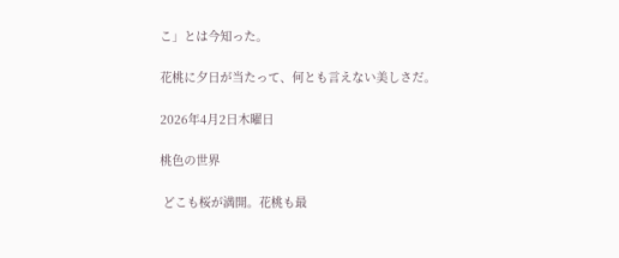こ」とは今知った。

花桃に夕日が当たって、何とも言えない美しさだ。

2026年4月2日木曜日

桃色の世界

 どこも桜が満開。花桃も最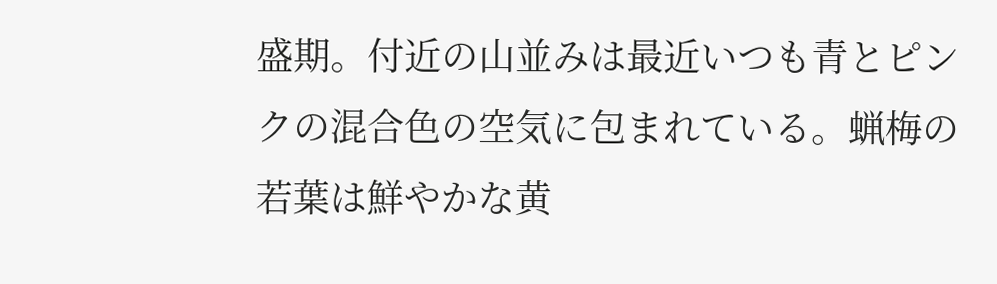盛期。付近の山並みは最近いつも青とピンクの混合色の空気に包まれている。蝋梅の若葉は鮮やかな黄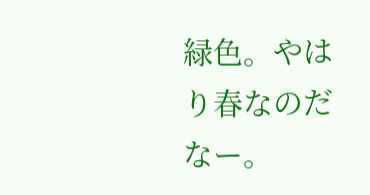緑色。やはり春なのだなー。